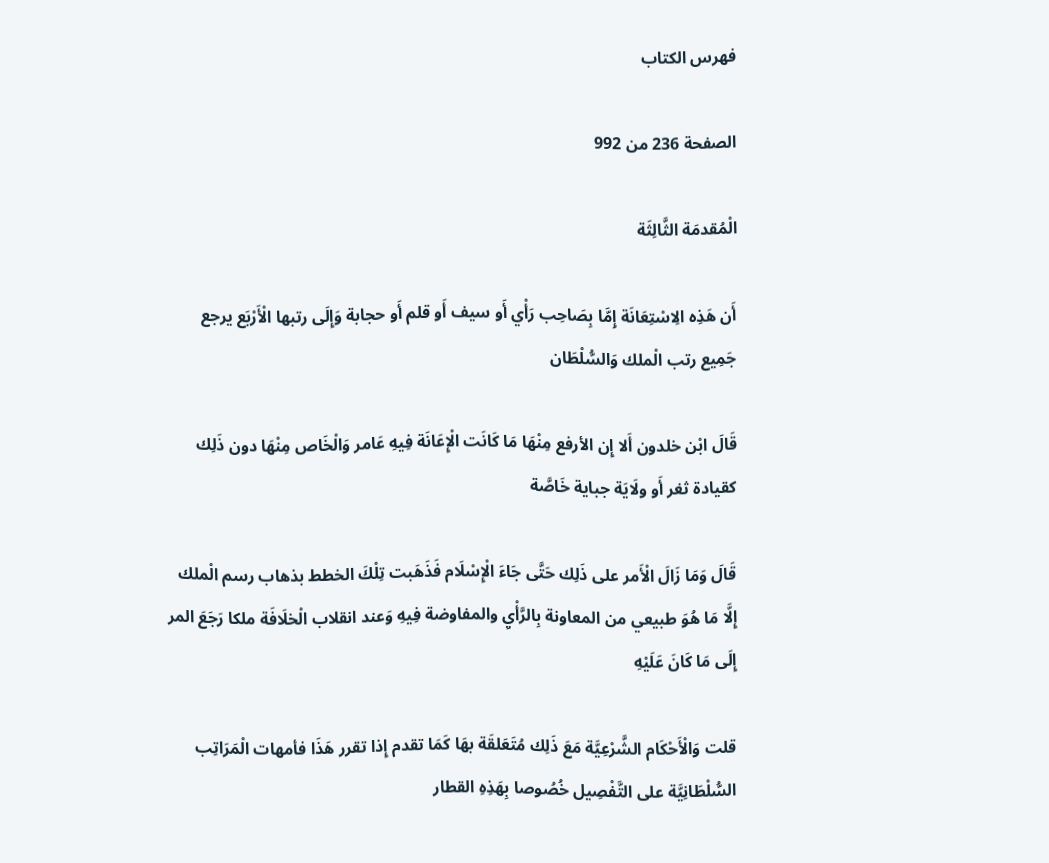فهرس الكتاب

الصفحة 236 من 992

الْمُقدمَة الثَّالِثَة

أَن هَذِه الِاسْتِعَانَة إِمَّا بِصَاحِب رَأْي أَو سيف أَو قلم أَو حجابة وَإِلَى رتبها الْأَرْبَع يرجع جَمِيع رتب الْملك وَالسُّلْطَان

قَالَ ابْن خلدون أَلا إِن الأرفع مِنْهَا مَا كَانَت الْإِعَانَة فِيهِ عَامر وَالْخَاص مِنْهَا دون ذَلِك كقيادة ثغر أَو ولَايَة جباية خَاصَّة

قَالَ وَمَا زَالَ الْأَمر على ذَلِك حَتَّى جَاءَ الْإِسْلَام فَذَهَبت تِلْكَ الخطط بذهاب رسم الْملك إِلَّا مَا هُوَ طبيعي من المعاونة بِالرَّأْيِ والمفاوضة فِيهِ وَعند انقلاب الْخلَافَة ملكا رَجَعَ المر إِلَى مَا كَانَ عَلَيْهِ

قلت وَالْأَحْكَام الشَّرْعِيَّة مَعَ ذَلِك مُتَعَلقَة بهَا كَمَا تقدم إِذا تقرر هَذَا فأمهات الْمَرَاتِب السُّلْطَانِيَّة على التَّفْصِيل خُصُوصا بِهَذِهِ القطار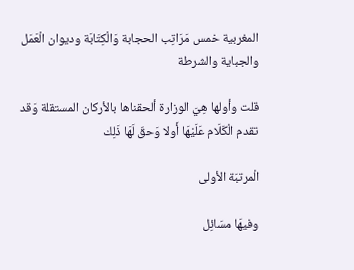المغربية خمس مَرَاتِب الحجابة وَالْكِتَابَة وديوان الْعَمَل والجباية والشرطة

قلت وأولها هِيَ الوزارة ألحقناها بالأركان المستقلة وَقد تقدم الْكَلَام عَلَيْهَا أَولا وَحقّ لَهَا ذَلِك

الْمرتبَة الأولى

وفيهَا مسَائِل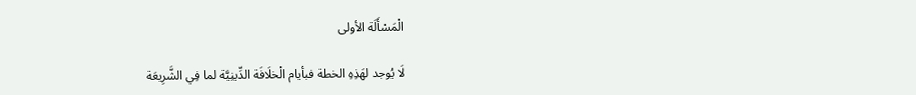الْمَسْأَلَة الأولى

لَا يُوجد لهَذِهِ الخطة فبأيام الْخلَافَة الدِّينِيَّة لما فِي الشَّرِيعَة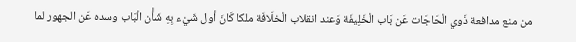من منع مدافعة ذَوي الْحَاجَات عَن بَاب الْخَلِيفَة وَعند انقلاب الْخلَافَة ملكا كَانَ أول شَيْء بِهِ شَأْن الْبَاب وسده عَن الجهور لما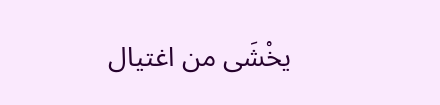يخْشَى من اغتيال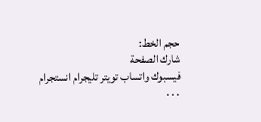حجم الخط:
شارك الصفحة
فيسبوك واتساب تويتر تليجرام انستجرام
. . .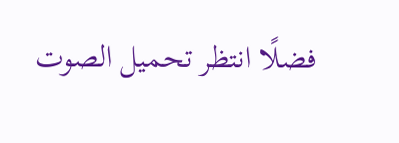فضلًا انتظر تحميل الصوت